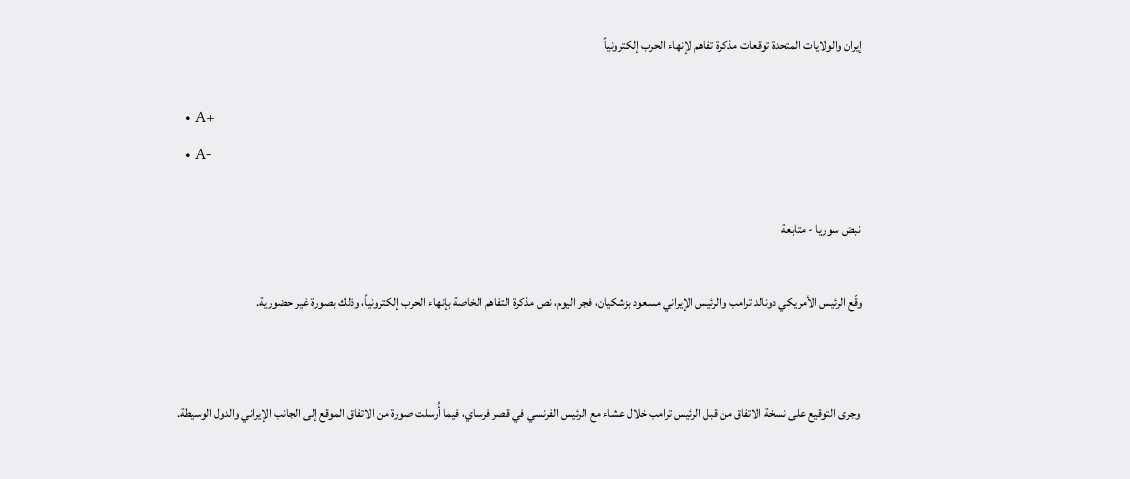إيران والولايات المتحدة توقعات مذكرة تفاهم لإنهاء الحرب إلكترونياً

  • A+
  • A-

 نبض سوريا - متابعة

وقّع الرئيس الأمريكي دونالد ترامب والرئيس الإيراني مسعود بزشكيان، فجر اليوم، نص مذكرة التفاهم الخاصة بإنهاء الحرب إلكترونياً، وذلك بصورة غير حضورية.


 وجرى التوقيع على نسخة الاتفاق من قبل الرئيس ترامب خلال عشاء مع الرئيس الفرنسي في قصر فرساي، فيما أُرسلت صورة من الاتفاق الموقع إلى الجانب الإيراني والدول الوسيطة.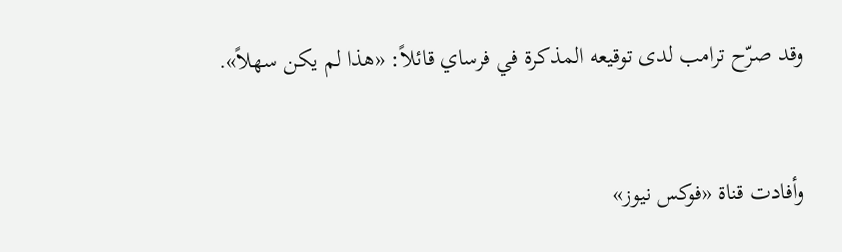وقد صرّح ترامب لدى توقيعه المذكرة في فرساي قائلاً: «هذا لم يكن سهلاً».


وأفادت قناة «فوكس نيوز»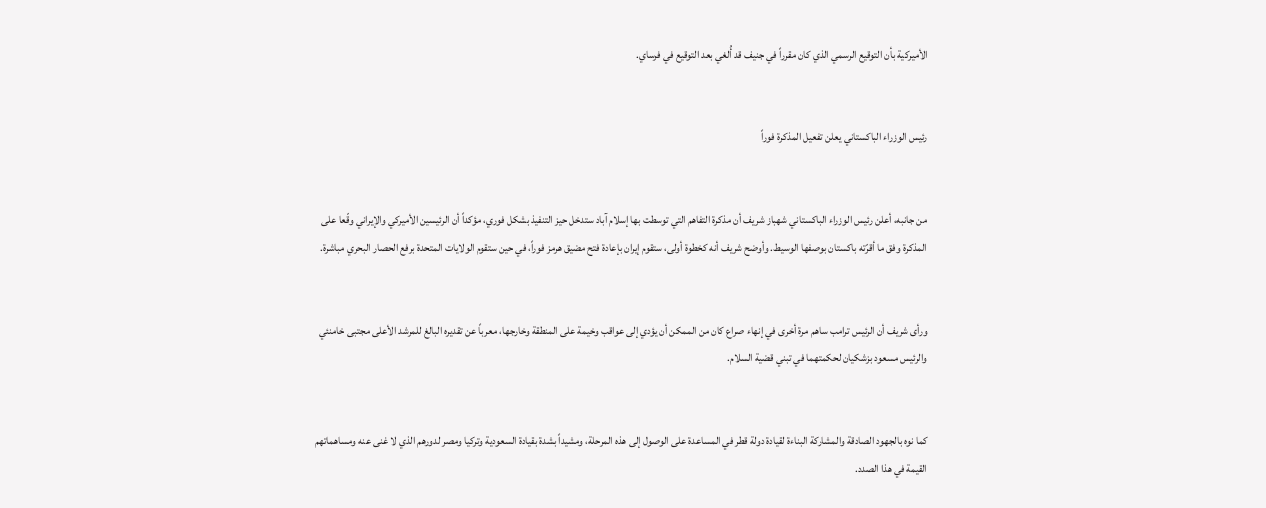الأميركية بأن التوقيع الرسمي الذي كان مقرراً في جنيف قد أُلغي بعد التوقيع في فرساي.


رئيس الوزراء الباكستاني يعلن تفعيل المذكرة فوراً


من جانبه، أعلن رئيس الوزراء الباكستاني شهباز شريف أن مذكرة التفاهم التي توسطت بها إسلام آباد ستدخل حيز التنفيذ بشكل فوري، مؤكداً أن الرئيسين الأميركي والإيراني وقّعا على المذكرة وفق ما أقرّته باكستان بوصفها الوسيط. وأوضح شريف أنه كخطوة أولى، ستقوم إيران بإعادة فتح مضيق هرمز فوراً، في حين ستقوم الولايات المتحدة برفع الحصار البحري مباشرة.


ورأى شريف أن الرئيس ترامب ساهم مرة أخرى في إنهاء صراع كان من الممكن أن يؤدي إلى عواقب وخيمة على المنطقة وخارجها، معرباً عن تقديره البالغ للمرشد الأعلى مجتبى خامنئي والرئيس مسعود بزشكيان لحكمتهما في تبني قضية السلام.


كما نوه بالجهود الصادقة والمشاركة البناءة لقيادة دولة قطر في المساعدة على الوصول إلى هذه المرحلة، ومشيداً بشدة بقيادة السعودية وتركيا ومصر لدورهم الذي لا غنى عنه ومساهماتهم القيمة في هذا الصدد.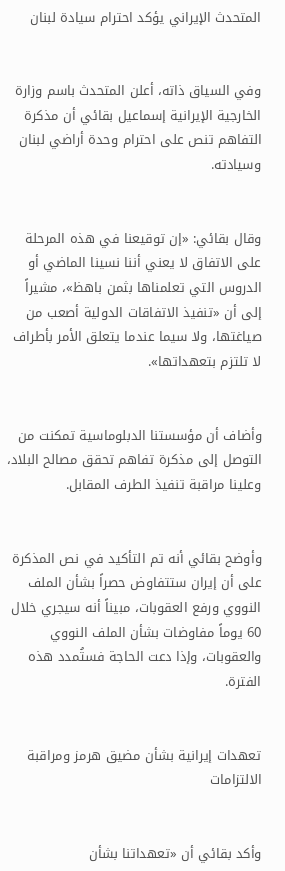المتحدث الإيراني يؤكد احترام سيادة لبنان


وفي السياق ذاته، أعلن المتحدث باسم وزارة الخارجية الإيرانية إسماعيل بقائي أن مذكرة التفاهم تنص على احترام وحدة أراضي لبنان وسيادته.


وقال بقائي: «إن توقيعنا في هذه المرحلة على الاتفاق لا يعني أننا نسينا الماضي أو الدروس التي تعلمناها بثمن باهظ»، مشيراً إلى أن «تنفيذ الاتفاقات الدولية أصعب من صياغتها، ولا سيما عندما يتعلق الأمر بأطراف لا تلتزم بتعهداتها».


وأضاف أن مؤسستنا الدبلوماسية تمكنت من التوصل إلى مذكرة تفاهم تحقق مصالح البلاد، وعلينا مراقبة تنفيذ الطرف المقابل.


وأوضح بقائي أنه تم التأكيد في نص المذكرة على أن إيران ستتفاوض حصراً بشأن الملف النووي ورفع العقوبات، مبيناً أنه سيجري خلال 60 يوماً مفاوضات بشأن الملف النووي والعقوبات، وإذا دعت الحاجة فستُمدد هذه الفترة.


تعهدات إيرانية بشأن مضيق هرمز ومراقبة الالتزامات


وأكد بقائي أن «تعهداتنا بشأن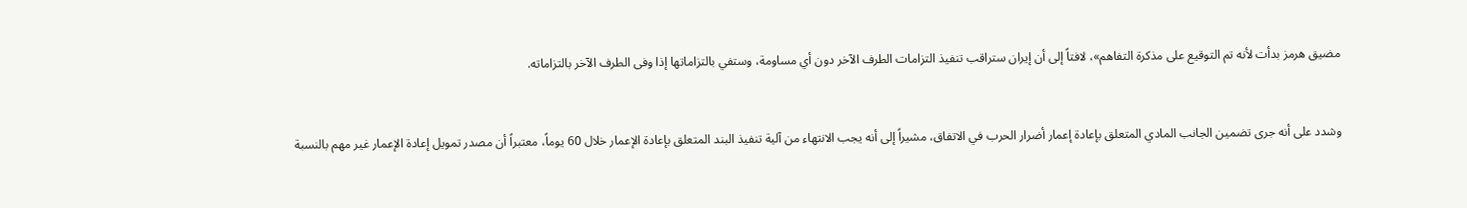مضيق هرمز بدأت لأنه تم التوقيع على مذكرة التفاهم»، لافتاً إلى أن إيران ستراقب تنفيذ التزامات الطرف الآخر دون أي مساومة، وستفي بالتزاماتها إذا وفى الطرف الآخر بالتزاماته.


وشدد على أنه جرى تضمين الجانب المادي المتعلق بإعادة إعمار أضرار الحرب في الاتفاق، مشيراً إلى أنه يجب الانتهاء من آلية تنفيذ البند المتعلق بإعادة الإعمار خلال 60 يوماً، معتبراً أن مصدر تمويل إعادة الإعمار غير مهم بالنسبة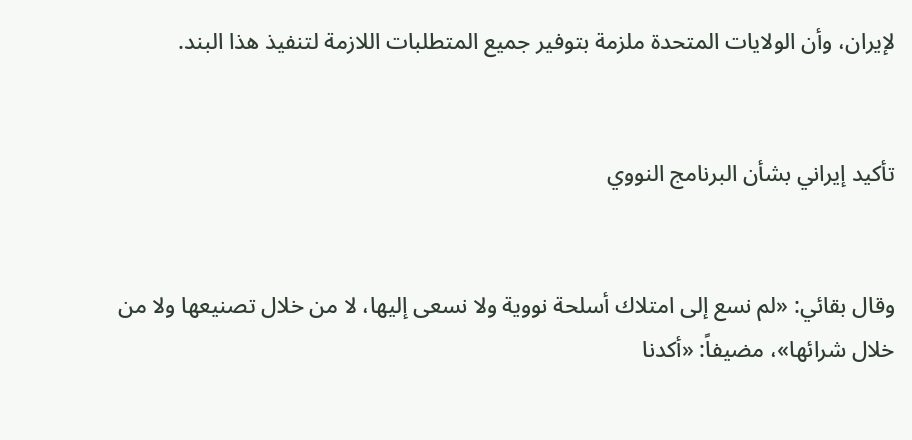لإيران، وأن الولايات المتحدة ملزمة بتوفير جميع المتطلبات اللازمة لتنفيذ هذا البند.


تأكيد إيراني بشأن البرنامج النووي


وقال بقائي: «لم نسع إلى امتلاك أسلحة نووية ولا نسعى إليها، لا من خلال تصنيعها ولا من خلال شرائها»، مضيفاً: «أكدنا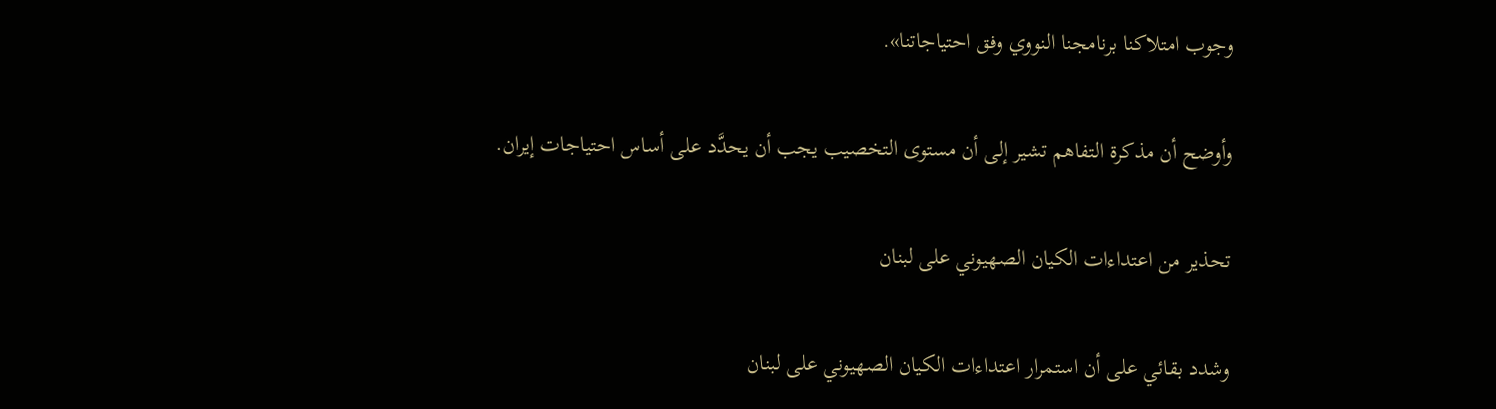وجوب امتلاكنا برنامجنا النووي وفق احتياجاتنا».


وأوضح أن مذكرة التفاهم تشير إلى أن مستوى التخصيب يجب أن يحدَّد على أساس احتياجات إيران.


تحذير من اعتداءات الكيان الصهيوني على لبنان


وشدد بقائي على أن استمرار اعتداءات الكيان الصهيوني على لبنان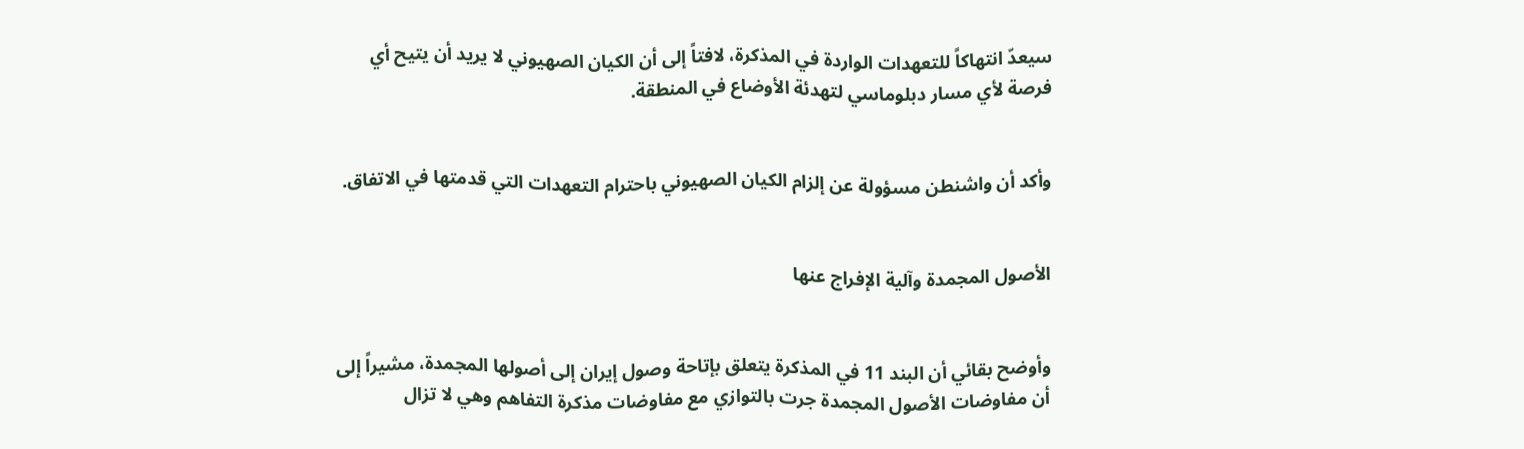سيعدّ انتهاكاً للتعهدات الواردة في المذكرة، لافتاً إلى أن الكيان الصهيوني لا يريد أن يتيح أي فرصة لأي مسار دبلوماسي لتهدئة الأوضاع في المنطقة.


وأكد أن واشنطن مسؤولة عن إلزام الكيان الصهيوني باحترام التعهدات التي قدمتها في الاتفاق.


الأصول المجمدة وآلية الإفراج عنها


وأوضح بقائي أن البند 11 في المذكرة يتعلق بإتاحة وصول إيران إلى أصولها المجمدة، مشيراً إلى أن مفاوضات الأصول المجمدة جرت بالتوازي مع مفاوضات مذكرة التفاهم وهي لا تزال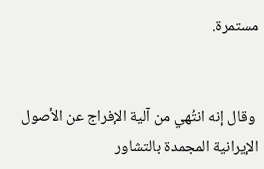مستمرة.


 وقال إنه انتُهي من آلية الإفراج عن الأصول الإيرانية المجمدة بالتشاور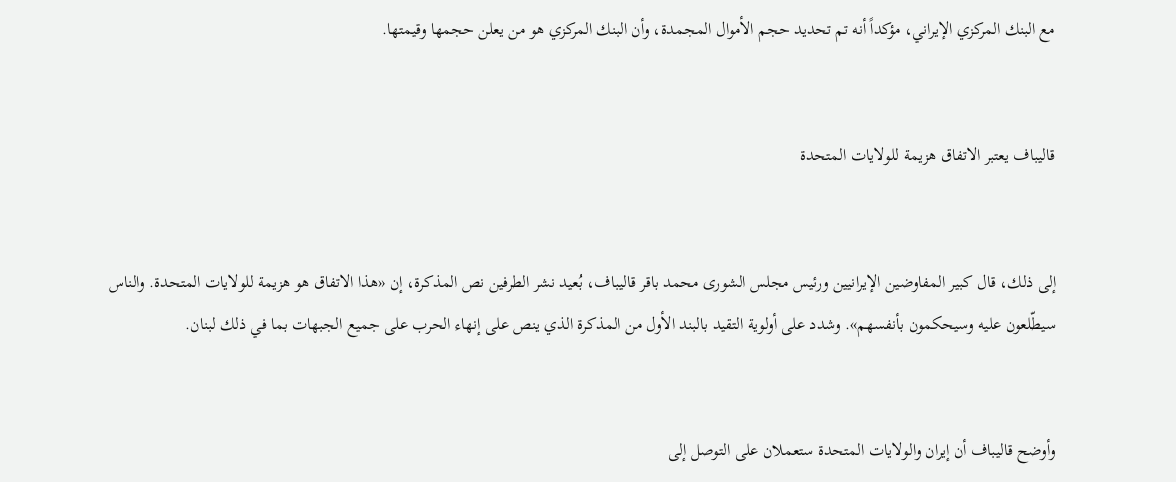مع البنك المركزي الإيراني، مؤكداً أنه تم تحديد حجم الأموال المجمدة، وأن البنك المركزي هو من يعلن حجمها وقيمتها.


قاليباف يعتبر الاتفاق هزيمة للولايات المتحدة


إلى ذلك، قال كبير المفاوضين الإيرانيين ورئيس مجلس الشورى محمد باقر قاليباف، بُعيد نشر الطرفين نص المذكرة، إن «هذا الاتفاق هو هزيمة للولايات المتحدة. والناس سيطّلعون عليه وسيحكمون بأنفسهم». وشدد على أولوية التقيد بالبند الأول من المذكرة الذي ينص على إنهاء الحرب على جميع الجبهات بما في ذلك لبنان.


وأوضح قاليباف أن إيران والولايات المتحدة ستعملان على التوصل إلى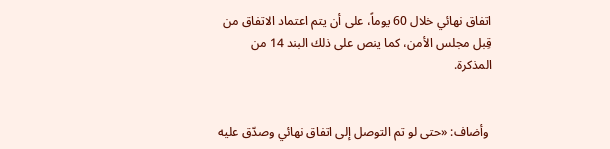اتفاق نهائي خلال 60 يوماً، على أن يتم اعتماد الاتفاق من قِبل مجلس الأمن، كما ينص على ذلك البند 14 من المذكرة.


 وأضاف: «حتى لو تم التوصل إلى اتفاق نهائي وصدّق عليه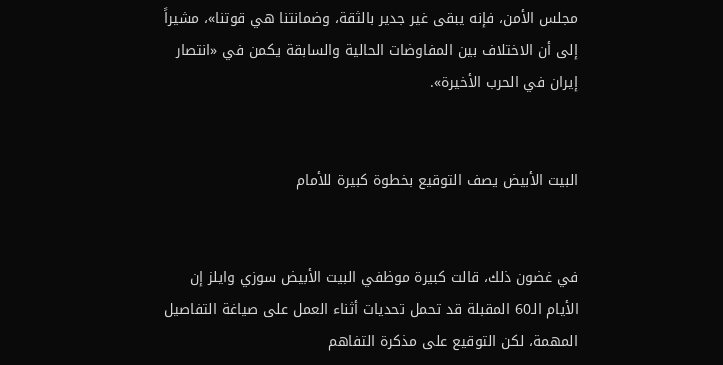مجلس الأمن، فإنه يبقى غير جدير بالثقة، وضمانتنا هي قوتنا»، مشيراً إلى أن الاختلاف بين المفاوضات الحالية والسابقة يكمن في «انتصار إيران في الحرب الأخيرة».


البيت الأبيض يصف التوقيع بخطوة كبيرة للأمام


في غضون ذلك، قالت كبيرة موظفي البيت الأبيض سوزي وايلز إن الأيام الـ60 المقبلة قد تحمل تحديات أثناء العمل على صياغة التفاصيل المهمة، لكن التوقيع على مذكرة التفاهم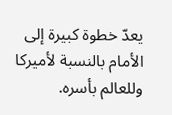يعدّ خطوة كبيرة إلى الأمام بالنسبة لأميركا وللعالم بأسره.